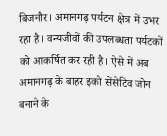बिजनौर। अमानगढ़ पर्यटन क्षेत्र में उभर रहा है। वन्यजीवों की उपलब्धता पर्यटकों को आकर्षित कर रही है। ऐसे में अब अमानगढ़ के बाहर इको सेंसेटिव जोन बनाने के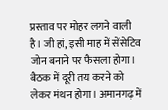प्रस्ताव पर मोहर लगने वाली है। जी हां, इसी माह में सेंसेटिव जोन बनाने पर फैसला होगा। बैठक में दूरी तय करने को लेकर मंथन होगा। अमानगढ़ में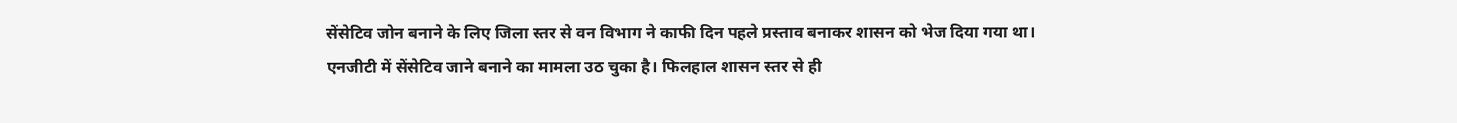सेंसेटिव जोन बनाने के लिए जिला स्तर से वन विभाग ने काफी दिन पहले प्रस्ताव बनाकर शासन को भेज दिया गया था। एनजीटी में सेंसेटिव जाने बनाने का मामला उठ चुका है। फिलहाल शासन स्तर से ही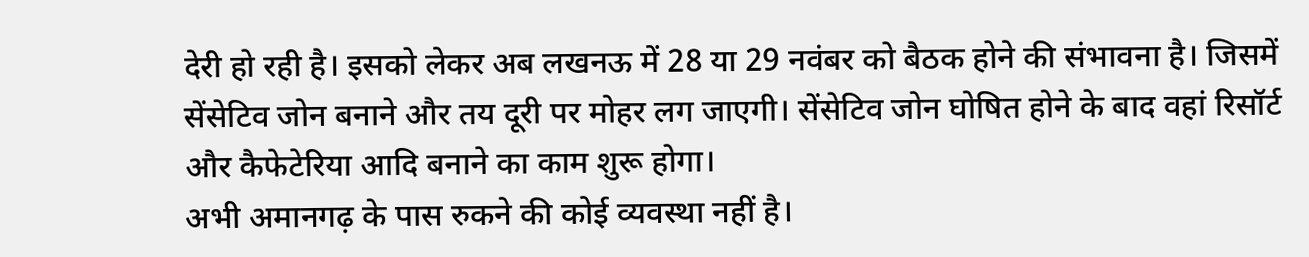देरी हो रही है। इसको लेकर अब लखनऊ में 28 या 29 नवंबर को बैठक होने की संभावना है। जिसमें सेंसेटिव जोन बनाने और तय दूरी पर मोहर लग जाएगी। सेंसेटिव जोन घोषित होने के बाद वहां रिसॉर्ट और कैफेटेरिया आदि बनाने का काम शुरू होगा।
अभी अमानगढ़ के पास रुकने की कोई व्यवस्था नहीं है।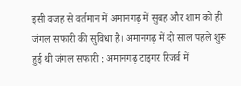इसी वजह से वर्तमान में अमानगढ़ में सुबह और शाम को ही जंगल सफारी की सुविधा है। अमानगढ़ में दो साल पहले शुरू हुई थी जंगल सफारी : अमानगढ़ टाइगर रिजर्व में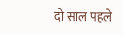दो साल पहले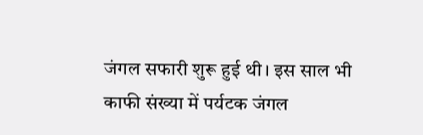जंगल सफारी शुरू हुई थी। इस साल भी काफी संख्या में पर्यटक जंगल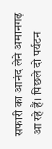सफारी का आनंद लेने अमानगढ़ आ रहे हैं। पिछले दो पर्यटन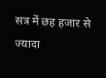सत्र में छह हजार से ज्यादा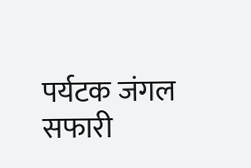पर्यटक जंगल सफारी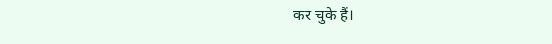कर चुके हैं।